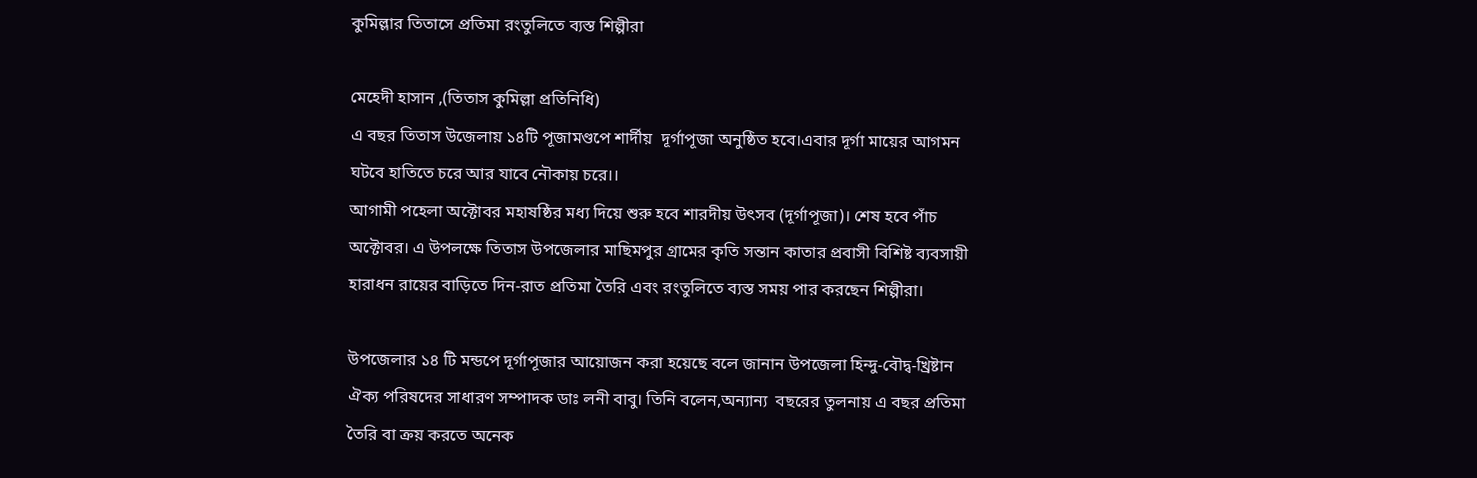কুমিল্লার তিতাসে প্রতিমা রংতুলিতে ব্যস্ত শিল্পীরা

মেহেদী হাসান ,(তিতাস কুমিল্লা প্রতিনিধি)
এ বছর তিতাস উজেলায় ১৪টি পূজামণ্ডপে শার্দীয়  দূর্গাপূজা অনুষ্ঠিত হবে।এবার দূর্গা মায়ের আগমন ঘটবে হাতিতে চরে আর যাবে নৌকায় চরে।।
আগামী পহেলা অক্টোবর মহাষষ্ঠির মধ্য দিয়ে শুরু হবে শারদীয় উৎসব (দূর্গাপূজা)। শেষ হবে পাঁচ অক্টোবর। এ উপলক্ষে তিতাস উপজেলার মাছিমপুর গ্রামের কৃতি সন্তান কাতার প্রবাসী বিশিষ্ট ব্যবসায়ী হারাধন রায়ের বাড়িতে দিন-রাত প্রতিমা তৈরি এবং রংতুলিতে ব্যস্ত সময় পার করছেন শিল্পীরা।

উপজেলার ১৪ টি মন্ডপে দূর্গাপূজার আয়োজন করা হয়েছে বলে জানান উপজেলা হিন্দু-বৌদ্ব-খ্রিষ্টান ঐক্য পরিষদের সাধারণ সম্পাদক ডাঃ লনী বাবু। তিনি বলেন,অন্যান্য  বছরের তুলনায় এ বছর প্রতিমা তৈরি বা ক্রয় করতে অনেক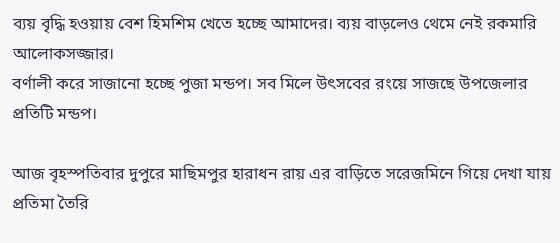ব্যয় বৃদ্ধি হওয়ায় বেশ হিমশিম খেতে হচ্ছে আমাদের। ব্যয় বাড়লেও থেমে নেই রকমারি আলোকসজ্জার।
বর্ণালী করে সাজানো হচ্ছে পুজা মন্ডপ। সব মিলে উৎসবের রংয়ে সাজছে উপজেলার প্রতিটি মন্ডপ।

আজ বৃহস্পতিবার দুপুরে মাছিমপুর হারাধন রায় এর বাড়িতে সরেজমিনে গিয়ে দেখা যায় প্রতিমা তৈরি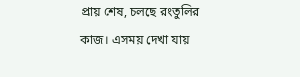প্রায় শেষ, চলছে রংতুলির কাজ। এসময় দেখা যায়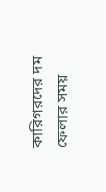কারিগরদের দম ফেলার সময়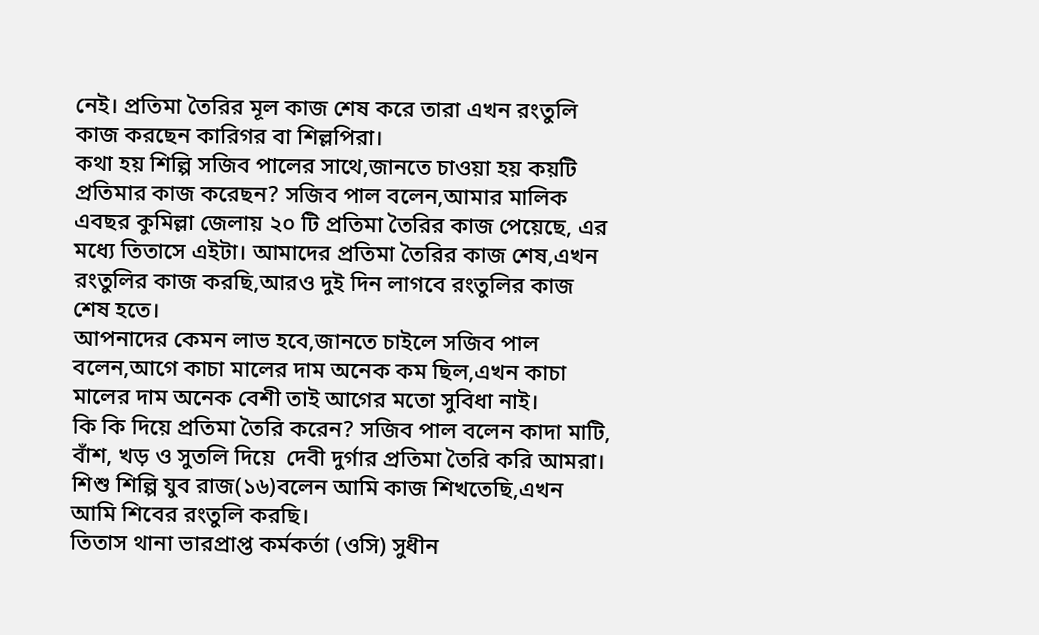নেই। প্রতিমা তৈরির মূল কাজ শেষ করে তারা এখন রংতুলি কাজ করছেন কারিগর বা শিল্লপিরা।
কথা হয় শিল্পি সজিব পালের সাথে,জানতে চাওয়া হয় কয়টি প্রতিমার কাজ করেছন? সজিব পাল বলেন,আমার মালিক এবছর কুমিল্লা জেলায় ২০ টি প্রতিমা তৈরির কাজ পেয়েছে, এর মধ্যে তিতাসে এইটা। আমাদের প্রতিমা তৈরির কাজ শেষ,এখন রংতুলির কাজ করছি,আরও দুই দিন লাগবে রংতুলির কাজ শেষ হতে।
আপনাদের কেমন লাভ হবে,জানতে চাইলে সজিব পাল বলেন,আগে কাচা মালের দাম অনেক কম ছিল,এখন কাচা মালের দাম অনেক বেশী তাই আগের মতো সুবিধা নাই।
কি কি দিয়ে প্রতিমা তৈরি করেন? সজিব পাল বলেন কাদা মাটি, বাঁশ, খড় ও সুতলি দিয়ে  দেবী দুর্গার প্রতিমা তৈরি করি আমরা।
শিশু শিল্পি যুব রাজ(১৬)বলেন আমি কাজ শিখতেছি,এখন আমি শিবের রংতুলি করছি।
তিতাস থানা ভারপ্রাপ্ত কর্মকর্তা (ওসি) সুধীন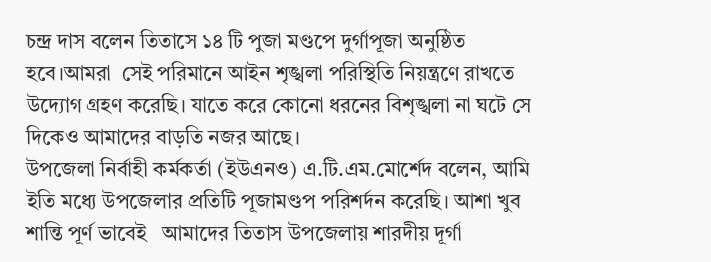চন্দ্র দাস বলেন তিতাসে ১৪ টি পুজা মণ্ডপে দুর্গাপূজা অনুষ্ঠিত হবে।আমরা  সেই পরিমানে আইন শৃঙ্খলা পরিস্থিতি নিয়ন্ত্রণে রাখতে উদ্যোগ গ্রহণ করেছি। যাতে করে কোনো ধরনের বিশৃঙ্খলা না ঘটে সে দিকেও আমাদের বাড়তি নজর আছে।
উপজেলা নির্বাহী কর্মকর্তা (ইউএনও) এ.টি.এম.মোর্শেদ বলেন, আমি ইতি মধ্যে উপজেলার প্রতিটি পূজামণ্ডপ পরিশর্দন করেছি। আশা খুব শান্তি পূর্ণ ভাবেই   আমাদের তিতাস উপজেলায় শারদীয় দূর্গা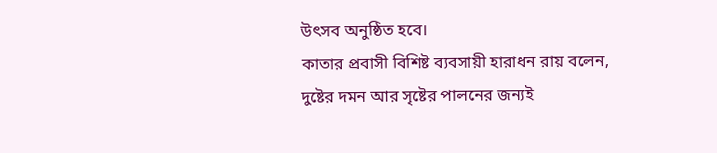উৎসব অনুষ্ঠিত হবে।
কাতার প্রবাসী বিশিষ্ট ব্যবসায়ী হারাধন রায় বলেন,
দুষ্টের দমন আর সৃষ্টের পালনের জন্যই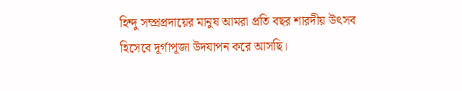হিন্দু সম্প্রপ্রদায়ের মানুষ আমরা প্রতি বছর শারদীয় উৎসব হিসেবে দূর্গাপূজা উদযাপন করে আসছি।